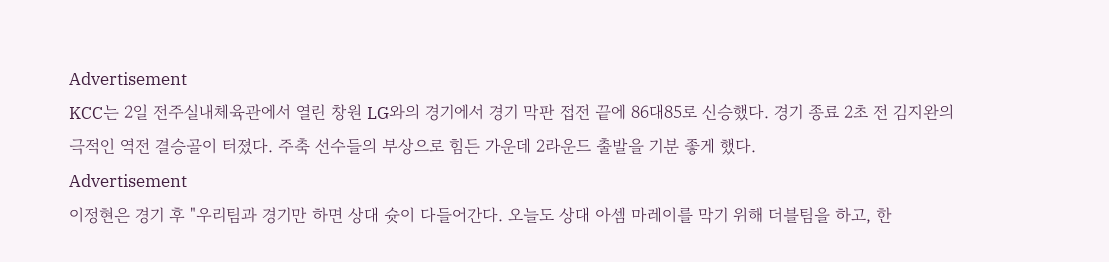Advertisement
KCC는 2일 전주실내체육관에서 열린 창원 LG와의 경기에서 경기 막판 접전 끝에 86대85로 신승했다. 경기 종료 2초 전 김지완의 극적인 역전 결승골이 터졌다. 주축 선수들의 부상으로 힘든 가운데 2라운드 출발을 기분 좋게 했다.
Advertisement
이정현은 경기 후 "우리팀과 경기만 하면 상대 슛이 다들어간다. 오늘도 상대 아셈 마레이를 막기 위해 더블팀을 하고, 한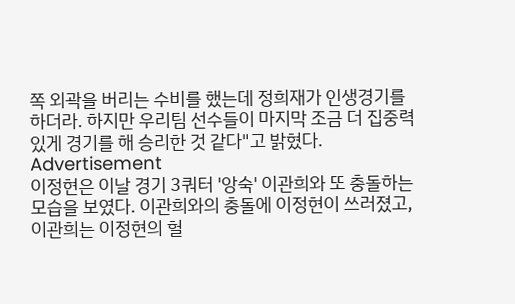쪽 외곽을 버리는 수비를 했는데 정희재가 인생경기를 하더라. 하지만 우리팀 선수들이 마지막 조금 더 집중력 있게 경기를 해 승리한 것 같다"고 밝혔다.
Advertisement
이정현은 이날 경기 3쿼터 '앙숙' 이관희와 또 충돌하는 모습을 보였다. 이관희와의 충돌에 이정현이 쓰러졌고, 이관희는 이정현의 헐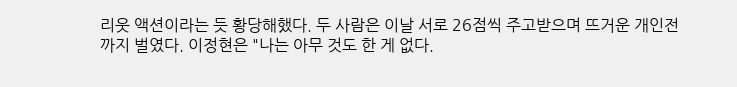리웃 액션이라는 듯 황당해했다. 두 사람은 이날 서로 26점씩 주고받으며 뜨거운 개인전까지 벌였다. 이정현은 "나는 아무 것도 한 게 없다.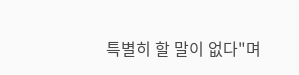특별히 할 말이 없다"며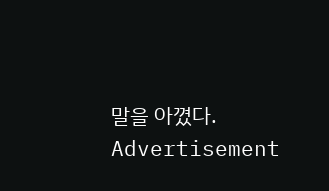말을 아꼈다.
Advertisement